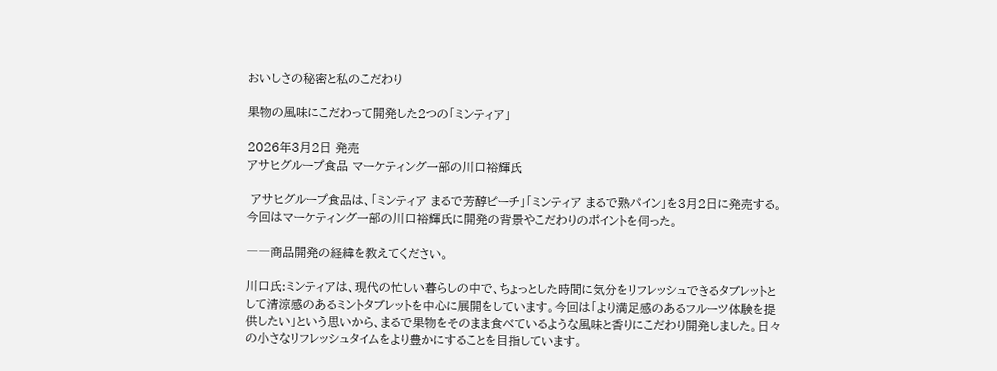おいしさの秘密と私のこだわり

果物の風味にこだわって開発した2つの「ミンティア」

2026年3月2日 発売
アサヒグループ食品 マーケティング一部の川口裕輝氏

 アサヒグループ食品は、「ミンティア まるで芳醇ピーチ」「ミンティア まるで熟パイン」を3月2日に発売する。今回はマーケティング一部の川口裕輝氏に開発の背景やこだわりのポイントを伺った。

――商品開発の経緯を教えてください。

川口氏:ミンティアは、現代の忙しい暮らしの中で、ちょっとした時間に気分をリフレッシュできるタブレットとして清涼感のあるミントタブレットを中心に展開をしています。今回は「より満足感のあるフルーツ体験を提供したい」という思いから、まるで果物をそのまま食べているような風味と香りにこだわり開発しました。日々の小さなリフレッシュタイムをより豊かにすることを目指しています。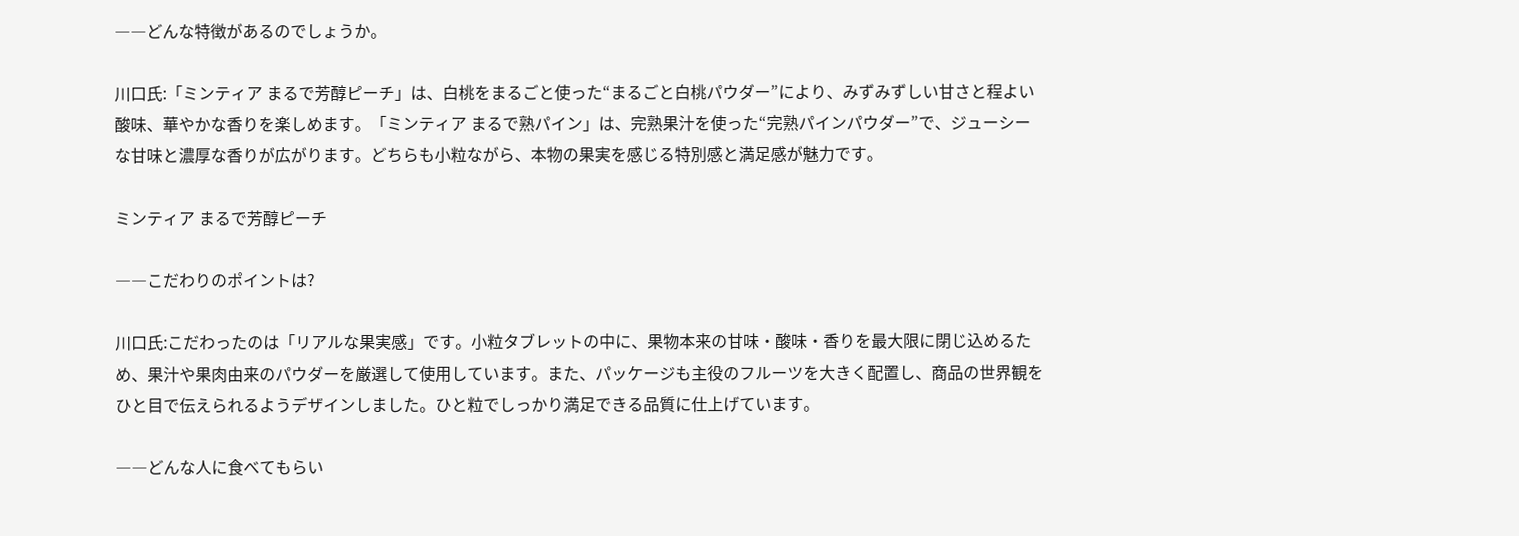――どんな特徴があるのでしょうか。

川口氏:「ミンティア まるで芳醇ピーチ」は、白桃をまるごと使った“まるごと白桃パウダー”により、みずみずしい甘さと程よい酸味、華やかな香りを楽しめます。「ミンティア まるで熟パイン」は、完熟果汁を使った“完熟パインパウダー”で、ジューシーな甘味と濃厚な香りが広がります。どちらも小粒ながら、本物の果実を感じる特別感と満足感が魅力です。

ミンティア まるで芳醇ピーチ

――こだわりのポイントは?

川口氏:こだわったのは「リアルな果実感」です。小粒タブレットの中に、果物本来の甘味・酸味・香りを最大限に閉じ込めるため、果汁や果肉由来のパウダーを厳選して使用しています。また、パッケージも主役のフルーツを大きく配置し、商品の世界観をひと目で伝えられるようデザインしました。ひと粒でしっかり満足できる品質に仕上げています。

――どんな人に食べてもらい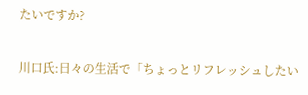たいですか?

川口氏:日々の生活で「ちょっとリフレッシュしたい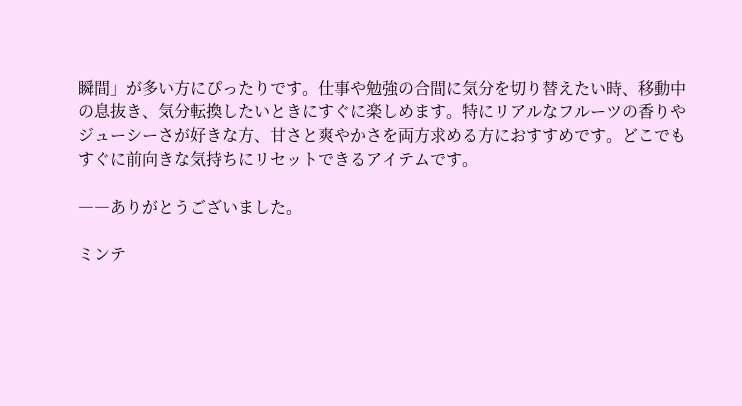瞬間」が多い方にぴったりです。仕事や勉強の合間に気分を切り替えたい時、移動中の息抜き、気分転換したいときにすぐに楽しめます。特にリアルなフルーツの香りやジューシーさが好きな方、甘さと爽やかさを両方求める方におすすめです。どこでもすぐに前向きな気持ちにリセットできるアイテムです。

――ありがとうございました。

ミンテ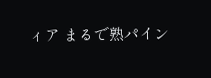ィア まるで熟パイン